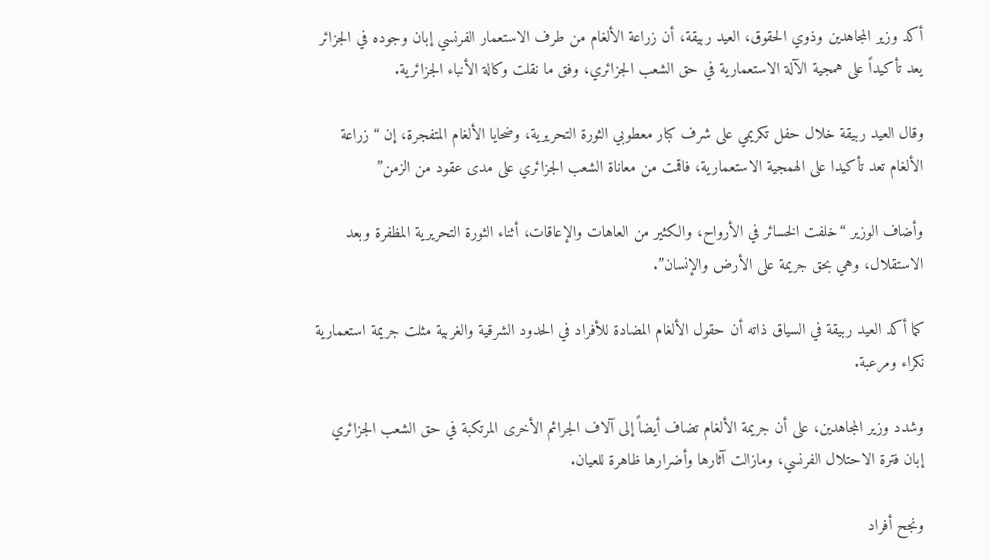أكد وزير المجاهدين وذوي الحقوق، العيد ربيقة، أن زراعة الألغام من طرف الاستعمار الفرنسي إبان وجوده في الجزائر يعد تأكيداً على همجية الآلة الاستعمارية في حق الشعب الجزائري، وفق ما نقلت وكالة الأنباء الجزائرية.

وقال العيد ربيقة خلال حفل تكريمي على شرف كبار معطوبي الثورة التحريرية، وضحايا الألغام المتفجرة، إن “زراعة الألغام تعد تأكيدا على الهمجية الاستعمارية، فاقمت من معاناة الشعب الجزائري على مدى عقود من الزمن”

وأضاف الوزير “خلفت الخسائر في الأرواح، والكثير من العاهات والإعاقات، أثناء الثورة التحريرية المظفرة وبعد الاستقلال، وهي بحق جريمة على الأرض والإنسان”.

كما أكد العيد ربيقة في السياق ذاته أن حقول الألغام المضادة للأفراد في الحدود الشرقية والغربية مثلت جريمة استعمارية نكراء ومرعبة.

وشدد وزير المجاهدين، على أن جريمة الألغام تضاف أيضاً إلى آلاف الجرائم الأخرى المرتكبة في حق الشعب الجزائري إبان فترة الاحتلال الفرنسي، ومازالت آثارها وأضرارها ظاهرة للعيان.

ونجح أفراد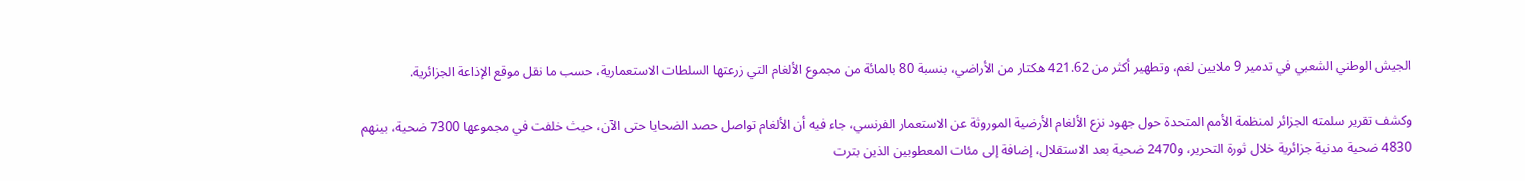الجيش الوطني الشعبي في تدمير 9 ملايين لغم، وتطهير أكثر من 421.62 هكتار من الأراضي، بنسبة 80 بالمائة من مجموع الألغام التي زرعتها السلطات الاستعمارية، حسب ما نقل موقع الإذاعة الجزائرية.

وكشف تقرير سلمته الجزائر لمنظمة الأمم المتحدة حول جهود نزع الألغام الأرضية الموروثة عن الاستعمار الفرنسي، جاء فيه أن الألغام تواصل حصد الضحايا حتى الآن، حيث خلفت في مجموعها 7300 ضحية، بينهم 4830 ضحية مدنية جزائرية خلال ثورة التحرير، و2470 ضحية بعد الاستقلال، إضافة إلى مئات المعطوبين الذين بترت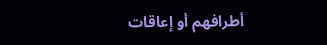أطرافهم أو إعاقات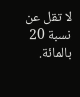لا تقل عن نسبة 20 بالمائة.